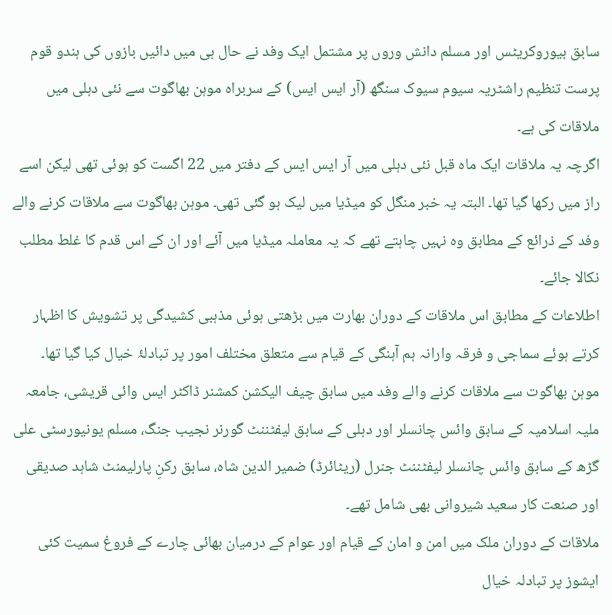سابق بیوروکریٹس اور مسلم دانش وروں پر مشتمل ایک وفد نے حال ہی میں دائیں بازوں کی ہندو قوم پرست تنظیم راشٹریہ سیوم سیوک سنگھ (آر ایس ایس) کے سربراہ موہن بھاگوت سے نئی دہلی میں ملاقات کی ہے۔
اگرچہ یہ ملاقات ایک ماہ قبل نئی دہلی میں آر ایس ایس کے دفتر میں 22 اگست کو ہوئی تھی لیکن اسے راز میں رکھا گیا تھا۔ البتہ یہ خبر منگل کو میڈیا میں لیک ہو گئی تھی۔ موہن بھاگوت سے ملاقات کرنے والے وفد کے ذرائع کے مطابق وہ نہیں چاہتے تھے کہ یہ معاملہ میڈیا میں آئے اور ان کے اس قدم کا غلط مطلب نکالا جائے۔
اطلاعات کے مطابق اس ملاقات کے دوران بھارت میں بڑھتی ہوئی مذہبی کشیدگی پر تشویش کا اظہار کرتے ہوئے سماجی و فرقہ وارانہ ہم آہنگی کے قیام سے متعلق مختلف امور پر تبادلۂ خیال کیا گیا تھا۔
موہن بھاگوت سے ملاقات کرنے والے وفد میں سابق چیف الیکشن کمشنر ڈاکٹر ایس وائی قریشی، جامعہ ملیہ اسلامیہ کے سابق وائس چانسلر اور دہلی کے سابق لیفٹننٹ گورنر نجیب جنگ، مسلم یونیورسٹی علی گڑھ کے سابق وائس چانسلر لیفٹننٹ جنرل (ریٹائرڈ) ضمیر الدین شاہ، سابق رکنِ پارلیمنٹ شاہد صدیقی اور صنعت کار سعید شیروانی بھی شامل تھے۔
ملاقات کے دوران ملک میں امن و امان کے قیام اور عوام کے درمیان بھائی چارے کے فروغ سمیت کئی ایشوز پر تبادلہ خیال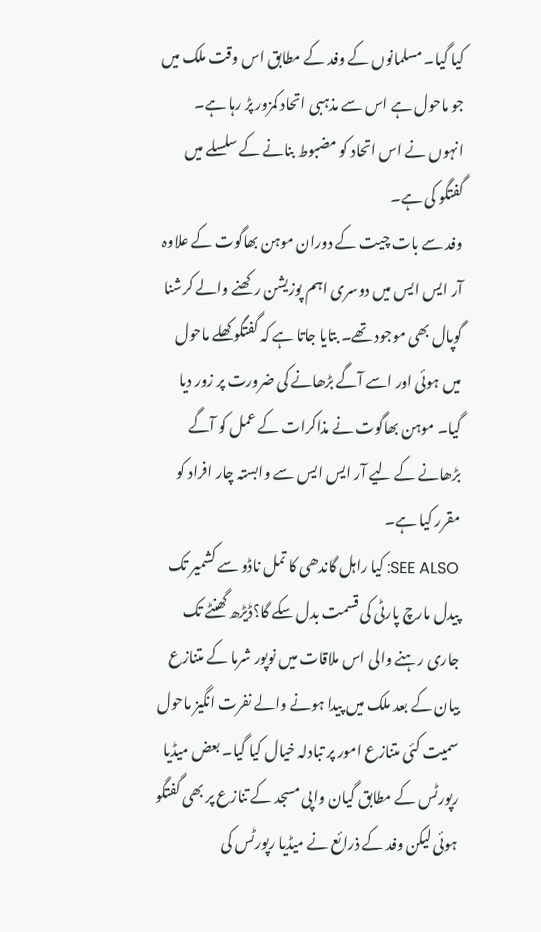کیا گیا۔ مسلمانوں کے وفد کے مطابق اس وقت ملک میں جو ماحول ہے اس سے مذہبی اتحاد کمزور پڑ رہا ہے۔ انہوں نے اس اتحاد کو مضبوط بنانے کے سلسلے میں گفتگو کی ہے۔
وفد سے بات چیت کے دوران موہن بھاگوت کے علاوہ آر ایس ایس میں دوسری اہم پوزیشن رکھنے والے کرشنا گوپال بھی موجود تھے۔ بتایا جاتا ہے کہ گفتگو کھلے ماحول میں ہوئی اور اسے آگے بڑھانے کی ضرورت پر زور دیا گیا۔ موہن بھاگوت نے مذاکرات کے عمل کو آگے بڑھانے کے لیے آر ایس ایس سے وابستہ چار افراد کو مقرر کیا ہے۔
SEE ALSO: کیا راہل گاندھی کا تمل ناڈو سے کشمیر تک پیدل مارچ پارٹی کی قسمت بدل سکے گا؟ڈیڑھ گھنٹے تک جاری رہنے والی اس ملاقات میں نوپور شرما کے متنازع بیان کے بعد ملک میں پیدا ہونے والے نفرت انگیز ماحول سمیت کئی متنازع امور پر تبادلہ خیال کیا گیا۔ بعض میڈیا رپورٹس کے مطابق گیان واپی مسجد کے تنازع پر بھی گفتگو ہوئی لیکن وفد کے ذرائع نے میڈیا رپورٹس کی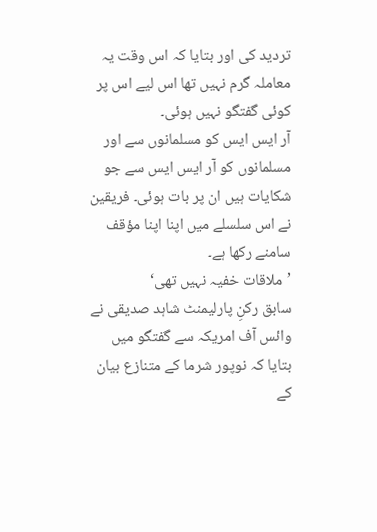تردید کی اور بتایا کہ اس وقت یہ معاملہ گرم نہیں تھا اس لیے اس پر کوئی گفتگو نہیں ہوئی۔
آر ایس ایس کو مسلمانوں سے اور مسلمانوں کو آر ایس ایس سے جو شکایات ہیں ان پر بات ہوئی۔ فریقین نے اس سلسلے میں اپنا اپنا مؤقف سامنے رکھا ہے۔
’ملاقات خفیہ نہیں تھی‘
سابق رکنِ پارلیمنٹ شاہد صدیقی نے وائس آف امریکہ سے گفتگو میں بتایا کہ نوپور شرما کے متنازع بیان کے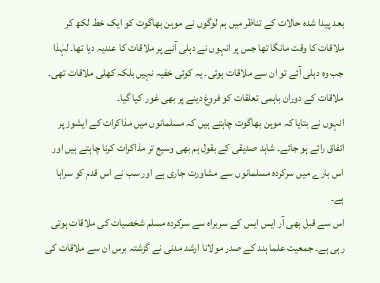بعد پیدا شدہ حالات کے تناظر میں ہم لوگوں نے موہن بھاگوت کو ایک خط لکھ کر ملاقات کا وقت مانگا تھا جس پر انہوں نے دہلی آنے پر ملاقات کا عندیہ دیا تھا۔ لہٰذا جب وہ دہلی آئے تو ان سے ملاقات ہوئی۔ یہ کوئی خفیہ نہیں بلکہ کھلی ملاقات تھی۔ ملاقات کے دوران باہمی تعلقات کو فروغ دینے پر بھی غور کیا گیا۔
انہوں نے بتایا کہ موہن بھاگوت چاہتے ہیں کہ مسلمانوں میں مذاکرات کے ایشوز پر اتفاق رائے ہو جائے۔ شاہد صدیقی کے بقول ہم بھی وسیع تر مذاکرات کرنا چاہتے ہیں اور اس بارے میں سرکردہ مسلمانوں سے مشاورت جاری ہے اور سب نے اس قدم کو سراہا ہے۔
اس سے قبل بھی آر ایس ایس کے سربراہ سے سرکردہ مسلم شخصیات کی ملاقات ہوتی رہی ہے۔ جمعیت علما ہند کے صدر مولانا ارشد مدنی نے گزشتہ برس ان سے ملاقات کی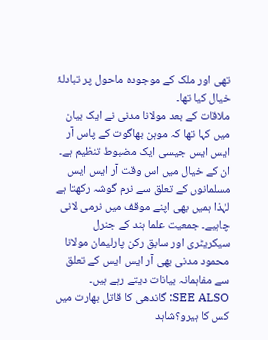تھی اور ملک کے موجودہ ماحول پر تبادلۂ خیال کیا تھا۔
ملاقات کے بعد مولانا مدنی نے ایک بیان میں کہا تھا کہ موہن بھاگوت کے پاس آر ایس ایس جیسی ایک مضبوط تنظیم ہے۔ ان کے خیال میں اس وقت آر ایس ایس مسلمانوں کے تعلق سے نرم گوشہ رکھتا ہے لہٰذا ہمیں بھی اپنے موقف میں نرمی لانی چاہیے۔ جمعیت علما ہند کے جنرل سیکریٹری اور سابق رکن پارلیمان مولانا محمود مدنی بھی آر ایس ایس کے تعلق سے مفاہمانہ بیانات دیتے رہے ہیں۔
SEE ALSO: گاندھی کا قاتل بھارت میں کس کا ہیرو؟شاہد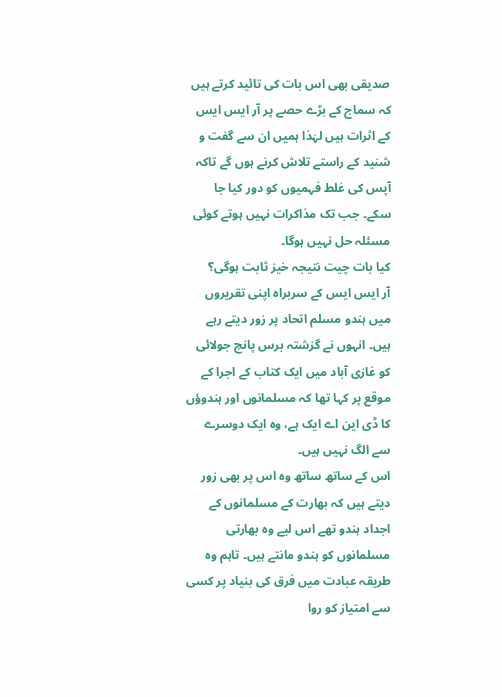صدیقی بھی اس بات کی تائید کرتے ہیں کہ سماج کے بڑے حصے پر آر ایس ایس کے اثرات ہیں لہٰذا ہمیں ان سے گفت و شنید کے راستے تلاش کرنے ہوں گے تاکہ آپس کی غلط فہمیوں کو دور کیا جا سکے۔ جب تک مذاکرات نہیں ہوتے کوئی مسئلہ حل نہیں ہوگا۔
کیا بات چیت نتیجہ خیز ثابت ہوگی؟
آر ایس ایس کے سربراہ اپنی تقریروں میں ہندو مسلم اتحاد پر زور دیتے رہے ہیں۔ انہوں نے گزشتہ برس پانچ جولائی کو غازی آباد میں ایک کتاب کے اجرا کے موقع پر کہا تھا کہ مسلمانوں اور ہندوؤں کا ڈی این اے ایک ہے، وہ ایک دوسرے سے الگ نہیں ہیں۔
اس کے ساتھ ساتھ وہ اس پر بھی زور دیتے ہیں کہ بھارت کے مسلمانوں کے اجداد ہندو تھے اس لیے وہ بھارتی مسلمانوں کو ہندو مانتے ہیں۔ تاہم وہ طریقہ عبادت میں فرق کی بنیاد پر کسی سے امتیاز کو روا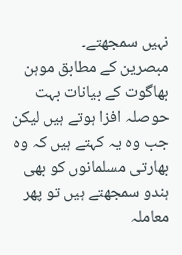نہیں سمجھتے۔
مبصرین کے مطابق موہن بھاگوت کے بیانات بہت حوصلہ افزا ہوتے ہیں لیکن جب وہ یہ کہتے ہیں کہ وہ بھارتی مسلمانوں کو بھی ہندو سمجھتے ہیں تو پھر معاملہ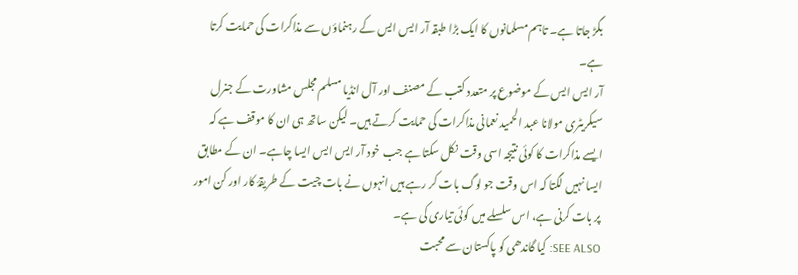بگڑ جاتا ہے۔ تاہم مسلمانوں کا ایک بڑا طبقہ آر ایس ایس کے رہنماؤں سے مذاکرات کی حمایت کرتا ہے۔
آر ایس ایس کے موضوع پر متعدد کتب کے مصنف اور آل انڈیا مسلم مجلس مشاورت کے جنرل سیکریٹری مولانا عبد الحمید نعمانی مذاکرات کی حمایت کرتے ہیں۔ لیکن ساتھ ہی ان کا موقف ہے کہ ایسے مذاکرات کا کوئی نتیجہ اسی وقت نکل سکتا ہے جب خود آر ایس ایس ایسا چاہے۔ ان کے مطابق ایسا نہیں لگتا کہ اس وقت جو لوگ بات کر رہے ہیں انہوں نے بات چیت کے طریقۂ کار اور کن امور پر بات کرنی ہے، اس سلسلے میں کوئی تیاری کی ہے۔
SEE ALSO: کیا گاندھی کو پاکستان سے محبت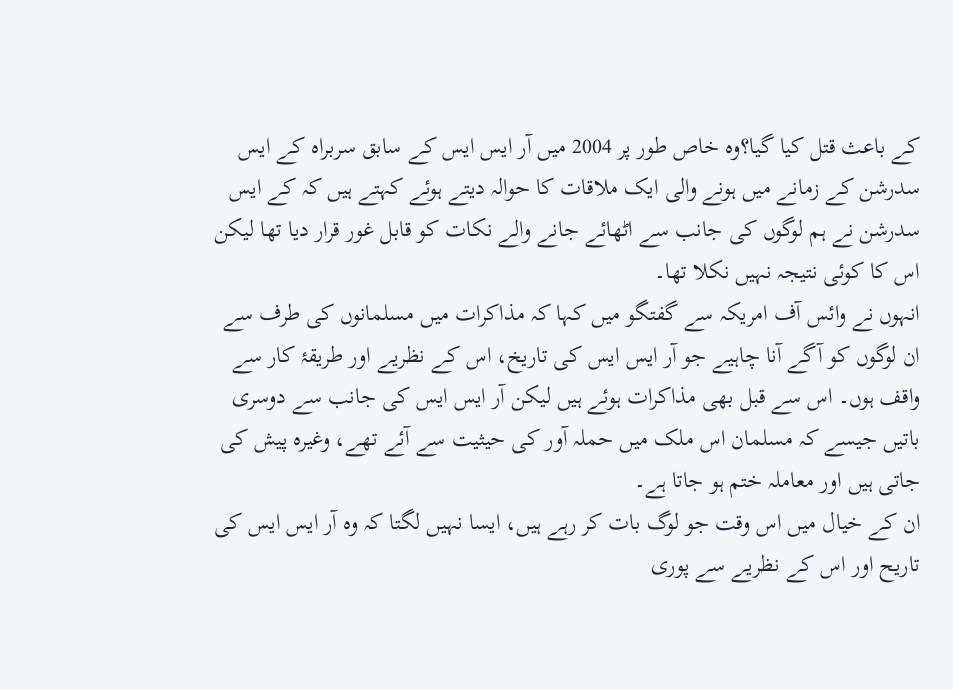کے باعث قتل کیا گیا؟وہ خاص طور پر 2004 میں آر ایس ایس کے سابق سربراہ کے ایس سدرشن کے زمانے میں ہونے والی ایک ملاقات کا حوالہ دیتے ہوئے کہتے ہیں کہ کے ایس سدرشن نے ہم لوگوں کی جانب سے اٹھائے جانے والے نکات کو قابل غور قرار دیا تھا لیکن اس کا کوئی نتیجہ نہیں نکلا تھا۔
انہوں نے وائس آف امریکہ سے گفتگو میں کہا کہ مذاکرات میں مسلمانوں کی طرف سے ان لوگوں کو آگے آنا چاہیے جو آر ایس ایس کی تاریخ، اس کے نظریے اور طریقۂ کار سے واقف ہوں۔ اس سے قبل بھی مذاکرات ہوئے ہیں لیکن آر ایس ایس کی جانب سے دوسری باتیں جیسے کہ مسلمان اس ملک میں حملہ آور کی حیثیت سے آئے تھے، وغیرہ پیش کی جاتی ہیں اور معاملہ ختم ہو جاتا ہے۔
ان کے خیال میں اس وقت جو لوگ بات کر رہے ہیں، ایسا نہیں لگتا کہ وہ آر ایس ایس کی تاریح اور اس کے نظریے سے پوری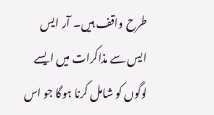طرح واقف ہیں۔ آر ایس ایس سے مذاکرات میں ایسے لوگوں کو شامل کرنا ہوگا جو اس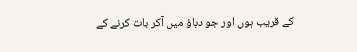کے قریب ہوں اور جو دباؤ میں آکر بات کرنے کے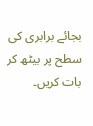بجائے برابری کی سطح پر بیٹھ کر بات کریں۔